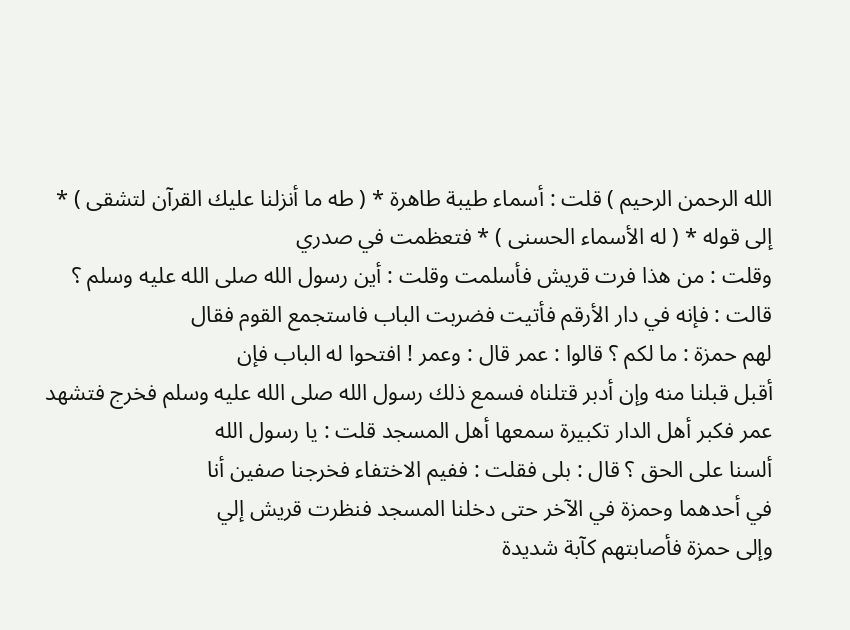الله الرحمن الرحيم ) قلت : أسماء طيبة طاهرة * ( طه ما أنزلنا عليك القرآن لتشقى ) * إلى قوله * ( له الأسماء الحسنى ) * فتعظمت في صدري
وقلت : من هذا فرت قريش فأسلمت وقلت : أين رسول الله صلى الله عليه وسلم ؟
قالت : فإنه في دار الأرقم فأتيت فضربت الباب فاستجمع القوم فقال
لهم حمزة : ما لكم ؟ قالوا : عمر قال : وعمر ! افتحوا له الباب فإن
أقبل قبلنا منه وإن أدبر قتلناه فسمع ذلك رسول الله صلى الله عليه وسلم فخرج فتشهد
عمر فكبر أهل الدار تكبيرة سمعها أهل المسجد قلت : يا رسول الله
ألسنا على الحق ؟ قال : بلى فقلت : ففيم الاختفاء فخرجنا صفين أنا
في أحدهما وحمزة في الآخر حتى دخلنا المسجد فنظرت قريش إلي
وإلى حمزة فأصابتهم كآبة شديدة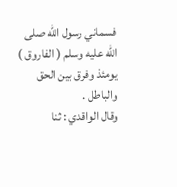فسماني رسول الله صلى الله عليه وسلم ( الفاروق )
يومئذ وفرق بين الحق والباطل .
وقال الواقدي : ثنا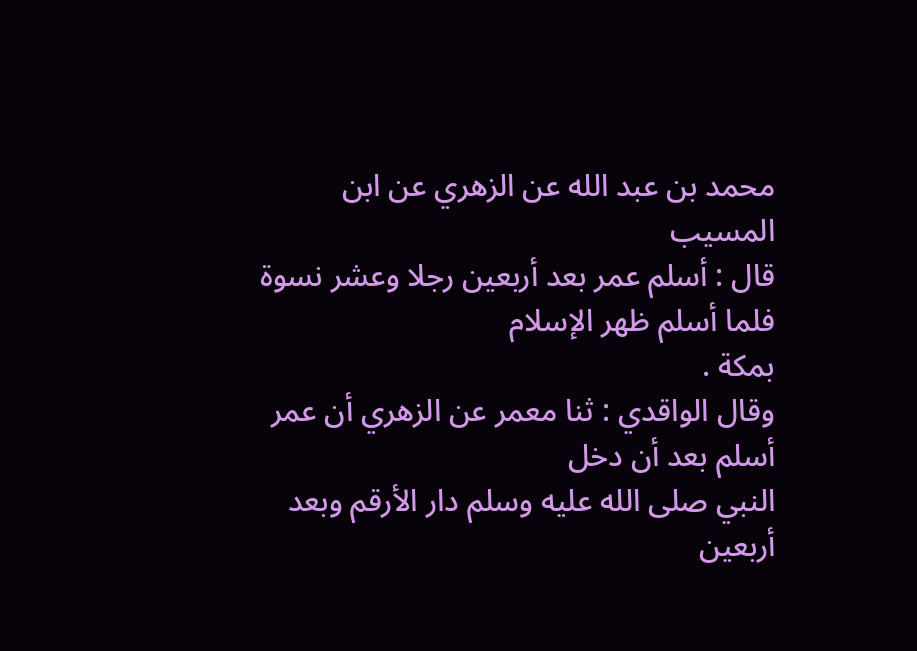محمد بن عبد الله عن الزهري عن ابن المسيب
قال : أسلم عمر بعد أربعين رجلا وعشر نسوة فلما أسلم ظهر الإسلام
بمكة .
وقال الواقدي : ثنا معمر عن الزهري أن عمر أسلم بعد أن دخل
النبي صلى الله عليه وسلم دار الأرقم وبعد أربعين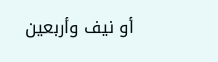أو نيف وأربعين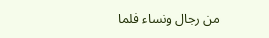من رجال ونساء فلما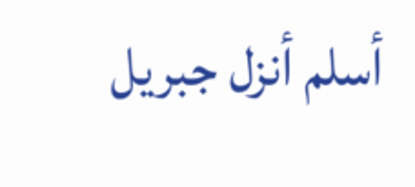أسلم أنزل جبريل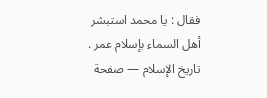فقال : يا محمد استبشر أهل السماء بإسلام عمر .
تاريخ الإسلام — صفحة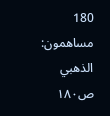180
مساهمون: الذهبي
ص١٨٠